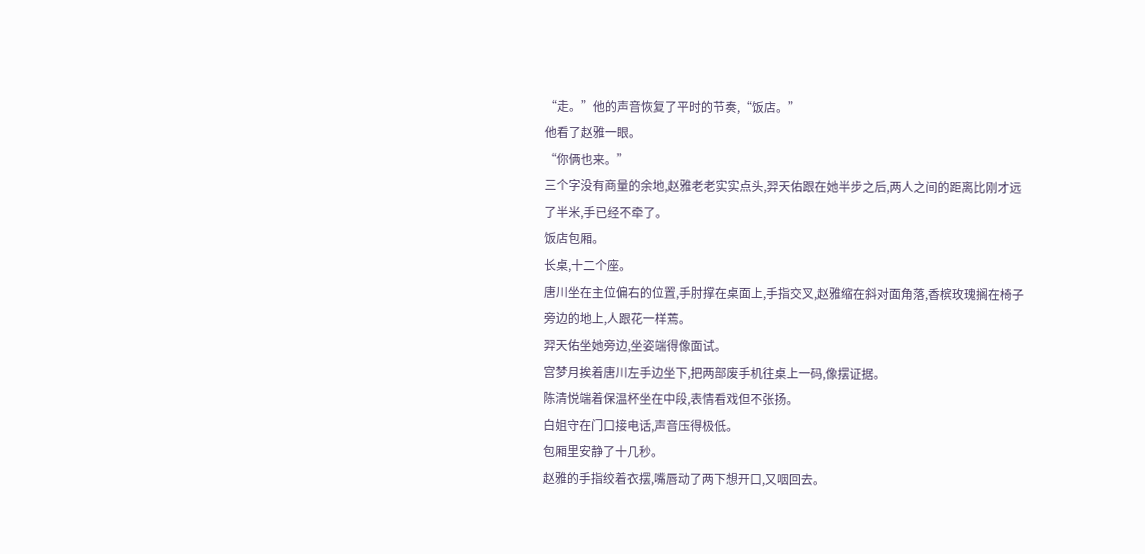“走。”他的声音恢复了平时的节奏,“饭店。”
他看了赵雅一眼。
“你俩也来。”
三个字没有商量的余地,赵雅老老实实点头,羿天佑跟在她半步之后,两人之间的距离比刚才远了半米,手已经不牵了。
饭店包厢。
长桌,十二个座。
唐川坐在主位偏右的位置,手肘撑在桌面上,手指交叉,赵雅缩在斜对面角落,香槟玫瑰搁在椅子旁边的地上,人跟花一样蔫。
羿天佑坐她旁边,坐姿端得像面试。
宫梦月挨着唐川左手边坐下,把两部废手机往桌上一码,像摆证据。
陈清悦端着保温杯坐在中段,表情看戏但不张扬。
白姐守在门口接电话,声音压得极低。
包厢里安静了十几秒。
赵雅的手指绞着衣摆,嘴唇动了两下想开口,又咽回去。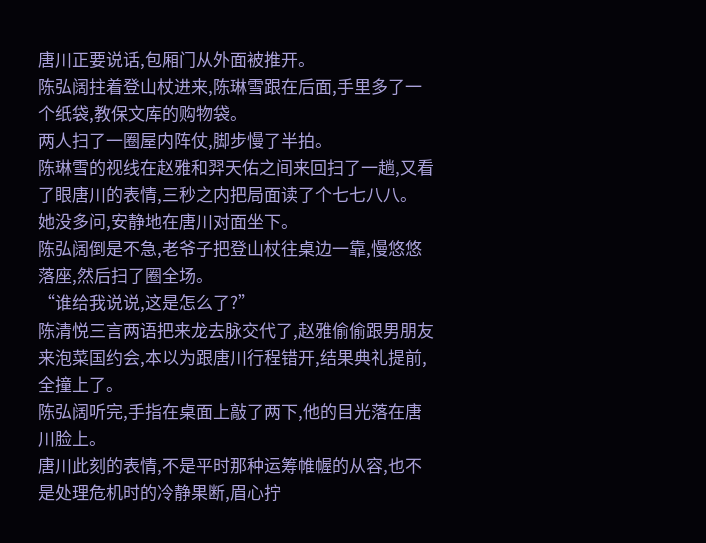唐川正要说话,包厢门从外面被推开。
陈弘阔拄着登山杖进来,陈琳雪跟在后面,手里多了一个纸袋,教保文库的购物袋。
两人扫了一圈屋内阵仗,脚步慢了半拍。
陈琳雪的视线在赵雅和羿天佑之间来回扫了一趟,又看了眼唐川的表情,三秒之内把局面读了个七七八八。
她没多问,安静地在唐川对面坐下。
陈弘阔倒是不急,老爷子把登山杖往桌边一靠,慢悠悠落座,然后扫了圈全场。
“谁给我说说,这是怎么了?”
陈清悦三言两语把来龙去脉交代了,赵雅偷偷跟男朋友来泡菜国约会,本以为跟唐川行程错开,结果典礼提前,全撞上了。
陈弘阔听完,手指在桌面上敲了两下,他的目光落在唐川脸上。
唐川此刻的表情,不是平时那种运筹帷幄的从容,也不是处理危机时的冷静果断,眉心拧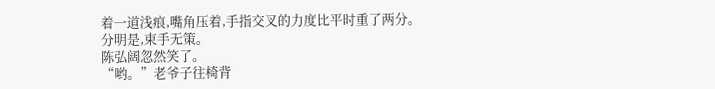着一道浅痕,嘴角压着,手指交叉的力度比平时重了两分。
分明是,束手无策。
陈弘阔忽然笑了。
“哟。”老爷子往椅背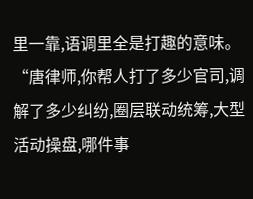里一靠,语调里全是打趣的意味。
“唐律师,你帮人打了多少官司,调解了多少纠纷,圈层联动统筹,大型活动操盘,哪件事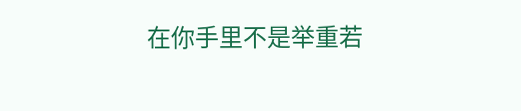在你手里不是举重若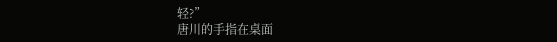轻?”
唐川的手指在桌面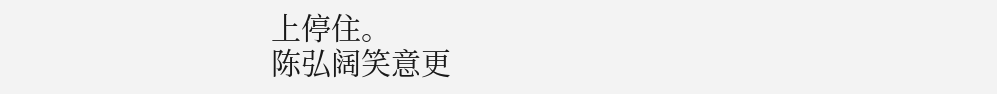上停住。
陈弘阔笑意更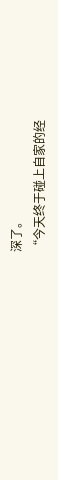深了。
“今天终于碰上自家的经